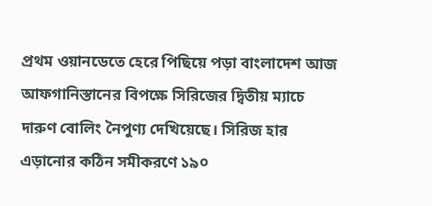প্রথম ওয়ানডেতে হেরে পিছিয়ে পড়া বাংলাদেশ আজ আফগানিস্তানের বিপক্ষে সিরিজের দ্বিতীয় ম্যাচে দারুণ বোলিং নৈপুণ্য দেখিয়েছে। সিরিজ হার এড়ানোর কঠিন সমীকরণে ১৯০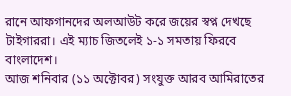রানে আফগানদের অলআউট করে জয়ের স্বপ্ন দেখছে টাইগাররা। এই ম্যাচ জিতলেই ১-১ সমতায় ফিরবে বাংলাদেশ।
আজ শনিবার (১১ অক্টোবর) সংযুক্ত আরব আমিরাতের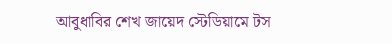আবুধাবির শেখ জায়েদ স্টেডিয়ামে টস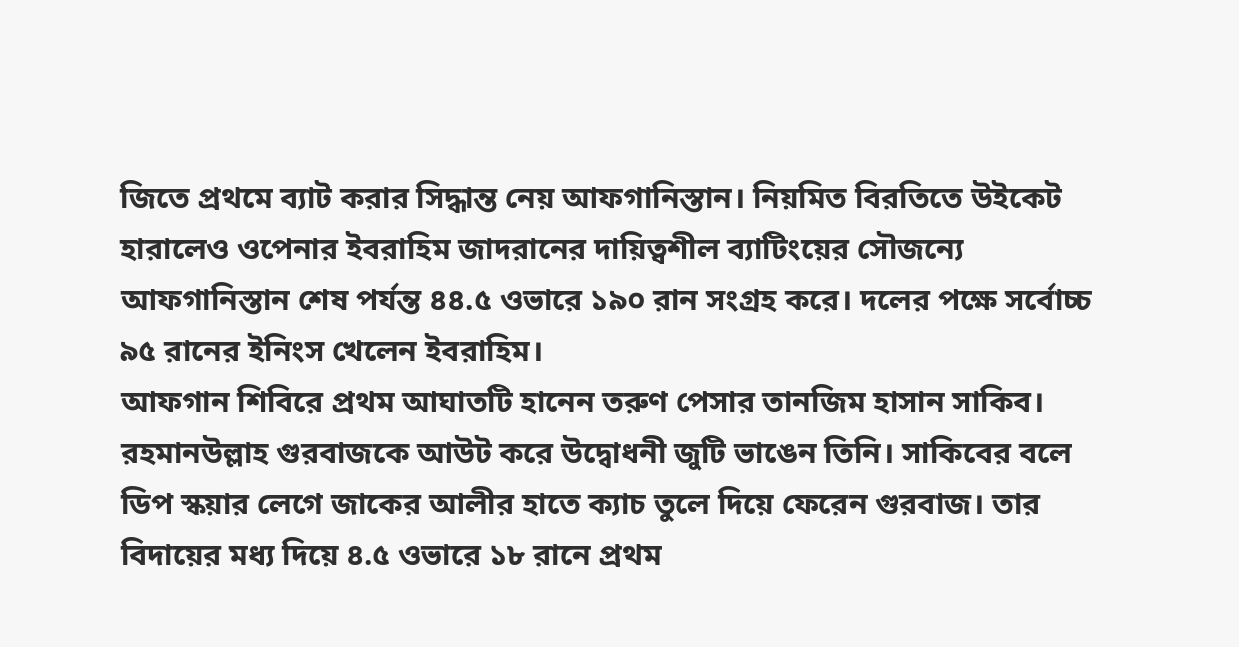জিতে প্রথমে ব্যাট করার সিদ্ধান্ত নেয় আফগানিস্তান। নিয়মিত বিরতিতে উইকেট হারালেও ওপেনার ইবরাহিম জাদরানের দায়িত্বশীল ব্যাটিংয়ের সৌজন্যে আফগানিস্তান শেষ পর্যন্ত ৪৪.৫ ওভারে ১৯০ রান সংগ্রহ করে। দলের পক্ষে সর্বোচ্চ ৯৫ রানের ইনিংস খেলেন ইবরাহিম।
আফগান শিবিরে প্রথম আঘাতটি হানেন তরুণ পেসার তানজিম হাসান সাকিব। রহমানউল্লাহ গুরবাজকে আউট করে উদ্বোধনী জুটি ভাঙেন তিনি। সাকিবের বলে ডিপ স্কয়ার লেগে জাকের আলীর হাতে ক্যাচ তুলে দিয়ে ফেরেন গুরবাজ। তার বিদায়ের মধ্য দিয়ে ৪.৫ ওভারে ১৮ রানে প্রথম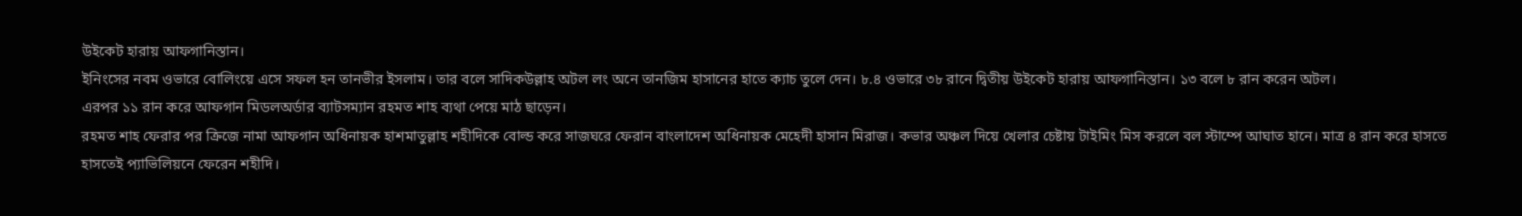উইকেট হারায় আফগানিস্তান।
ইনিংসের নবম ওভারে বোলিংয়ে এসে সফল হন তানভীর ইসলাম। তার বলে সাদিকউল্লাহ অটল লং অনে তানজিম হাসানের হাতে ক্যাচ তুলে দেন। ৮.৪ ওভারে ৩৮ রানে দ্বিতীয় উইকেট হারায় আফগানিস্তান। ১৩ বলে ৮ রান করেন অটল।
এরপর ১১ রান করে আফগান মিডলঅর্ডার ব্যাটসম্যান রহমত শাহ ব্যথা পেয়ে মাঠ ছাড়েন।
রহমত শাহ ফেরার পর ক্রিজে নামা আফগান অধিনায়ক হাশমাতুল্লাহ শহীদিকে বোল্ড করে সাজঘরে ফেরান বাংলাদেশ অধিনায়ক মেহেদী হাসান মিরাজ। কভার অঞ্চল দিয়ে খেলার চেষ্টায় টাইমিং মিস করলে বল স্টাম্পে আঘাত হানে। মাত্র ৪ রান করে হাসতে হাসতেই প্যাভিলিয়নে ফেরেন শহীদি।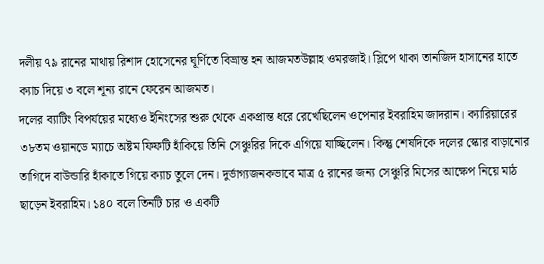দলীয় ৭৯ রানের মাথায় রিশাদ হোসেনের ঘূর্ণিতে বিভ্রান্ত হন আজমতউল্লাহ ওমরজাই। স্লিপে থাকা তানজিদ হাসানের হাতে ক্যাচ দিয়ে ৩ বলে শূন্য রানে ফেরেন আজমত।
দলের ব্যাটিং বিপর্যয়ের মধ্যেও ইনিংসের শুরু থেকে একপ্রান্ত ধরে রেখেছিলেন ওপেনার ইবরাহিম জাদরান। ক্যারিয়ারের ৩৮তম ওয়ানডে ম্যাচে অষ্টম ফিফটি হাঁকিয়ে তিনি সেঞ্চুরির দিকে এগিয়ে যাচ্ছিলেন। কিন্তু শেষদিকে দলের স্কোর বাড়ানোর তাগিদে বাউন্ডারি হাঁকাতে গিয়ে ক্যাচ তুলে দেন। দুর্ভাগ্যজনকভাবে মাত্র ৫ রানের জন্য সেঞ্চুরি মিসের আক্ষেপ নিয়ে মাঠ ছাড়েন ইবরাহিম। ১৪০ বলে তিনটি চার ও একটি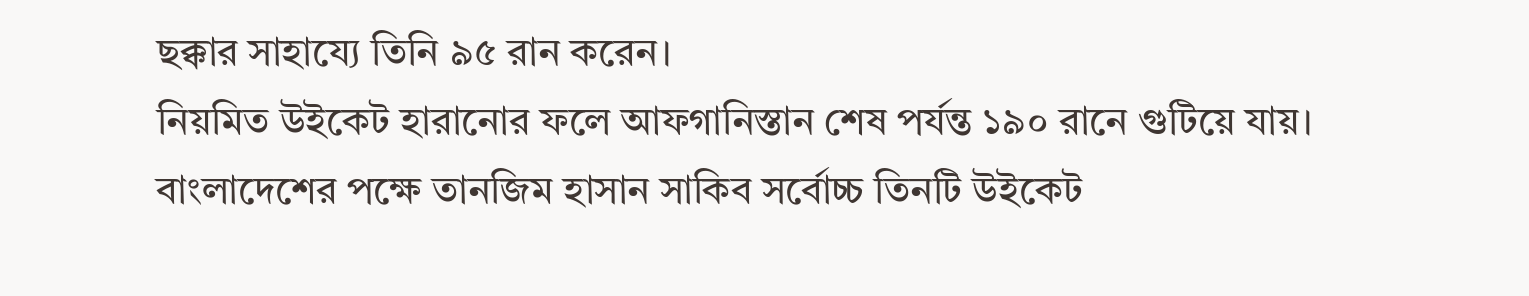ছক্কার সাহায্যে তিনি ৯৫ রান করেন।
নিয়মিত উইকেট হারানোর ফলে আফগানিস্তান শেষ পর্যন্ত ১৯০ রানে গুটিয়ে যায়। বাংলাদেশের পক্ষে তানজিম হাসান সাকিব সর্বোচ্চ তিনটি উইকেট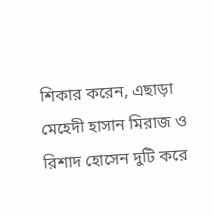শিকার করেন, এছাড়া মেহেদী হাসান মিরাজ ও রিশাদ হোসেন দুটি করে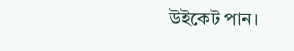উইকেট পান।